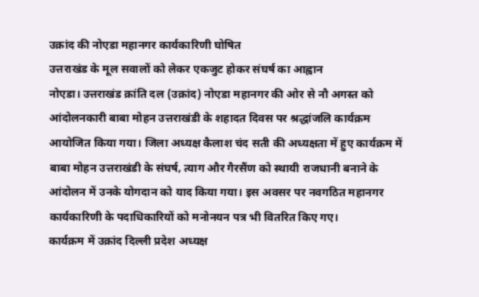उक्रांद की नोएडा महानगर कार्यकारिणी घोषित
उत्तराखंड के मूल सवालों को लेकर एकजुट होकर संघर्ष का आह्वान
नोएडा। उत्तराखंड क्रांति दल (उक्रांद) नोएडा महानगर की ओर से नौ अगस्त को आंदोलनकारी बाबा मोहन उत्तराखंडी के शहादत दिवस पर श्रद्धांजलि कार्यक्रम आयोजित किया गया। जिला अध्यक्ष कैलाश चंद सती की अध्यक्षता में हुए कार्यक्रम में बाबा मोहन उत्तराखंडी के संघर्ष, त्याग और गैरसैंण को स्थायी राजधानी बनाने के आंदोलन में उनके योगदान को याद किया गया। इस अवसर पर नवगठित महानगर कार्यकारिणी के पदाधिकारियों को मनोनयन पत्र भी वितरित किए गए।
कार्यक्रम में उक्रांद दिल्ली प्रदेश अध्यक्ष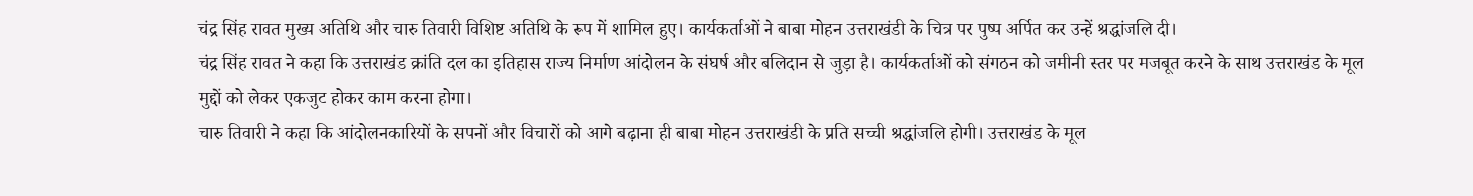चंद्र सिंह रावत मुख्य अतिथि और चारु तिवारी विशिष्ट अतिथि के रूप में शामिल हुए। कार्यकर्ताओं ने बाबा मोहन उत्तराखंडी के चित्र पर पुष्प अर्पित कर उन्हें श्रद्धांजलि दी।
चंद्र सिंह रावत ने कहा कि उत्तराखंड क्रांति दल का इतिहास राज्य निर्माण आंदोलन के संघर्ष और बलिदान से जुड़ा है। कार्यकर्ताओं को संगठन को जमीनी स्तर पर मजबूत करने के साथ उत्तराखंड के मूल मुद्दों को लेकर एकजुट होकर काम करना होगा।
चारु तिवारी ने कहा कि आंदोलनकारियों के सपनों और विचारों को आगे बढ़ाना ही बाबा मोहन उत्तराखंडी के प्रति सच्ची श्रद्धांजलि होगी। उत्तराखंड के मूल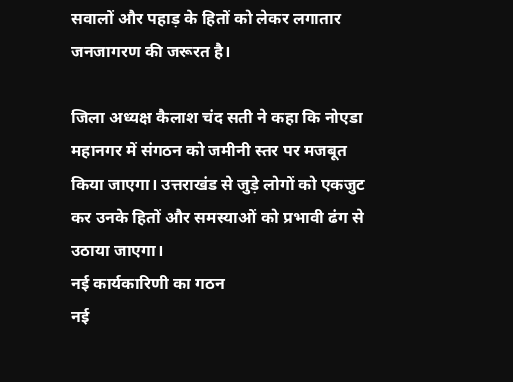सवालों और पहाड़ के हितों को लेकर लगातार जनजागरण की जरूरत है।

जिला अध्यक्ष कैलाश चंद सती ने कहा कि नोएडा महानगर में संगठन को जमीनी स्तर पर मजबूत किया जाएगा। उत्तराखंड से जुड़े लोगों को एकजुट कर उनके हितों और समस्याओं को प्रभावी ढंग से उठाया जाएगा।
नई कार्यकारिणी का गठन
नई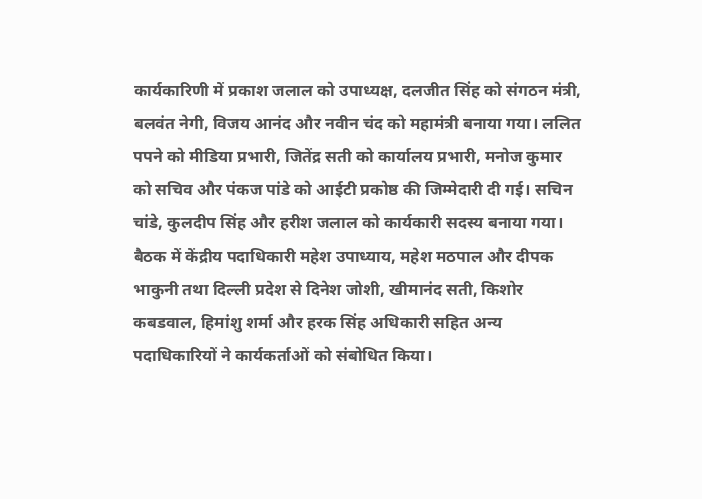कार्यकारिणी में प्रकाश जलाल को उपाध्यक्ष, दलजीत सिंह को संगठन मंत्री, बलवंत नेगी, विजय आनंद और नवीन चंद को महामंत्री बनाया गया। ललित पपने को मीडिया प्रभारी, जितेंद्र सती को कार्यालय प्रभारी, मनोज कुमार को सचिव और पंकज पांडे को आईटी प्रकोष्ठ की जिम्मेदारी दी गई। सचिन चांडे, कुलदीप सिंह और हरीश जलाल को कार्यकारी सदस्य बनाया गया।
बैठक में केंद्रीय पदाधिकारी महेश उपाध्याय, महेश मठपाल और दीपक भाकुनी तथा दिल्ली प्रदेश से दिनेश जोशी, खीमानंद सती, किशोर कबडवाल, हिमांशु शर्मा और हरक सिंह अधिकारी सहित अन्य पदाधिकारियों ने कार्यकर्ताओं को संबोधित किया।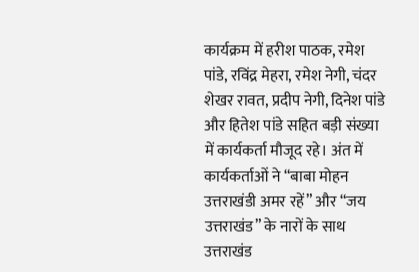कार्यक्रम में हरीश पाठक, रमेश पांडे, रविंद्र मेहरा, रमेश नेगी, चंदर शेखर रावत, प्रदीप नेगी, दिनेश पांडे और हितेश पांडे सहित बड़ी संख्या में कार्यकर्ता मौजूद रहे। अंत में कार्यकर्ताओं ने “बाबा मोहन उत्तराखंडी अमर रहें” और “जय उत्तराखंड” के नारों के साथ उत्तराखंड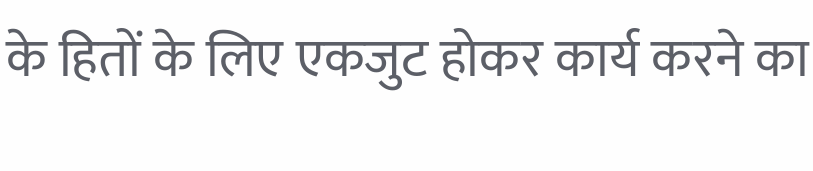के हितों के लिए एकजुट होकर कार्य करने का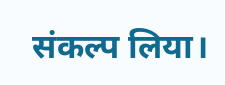संकल्प लिया।